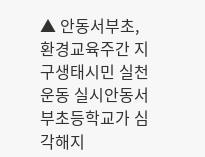▲ 안동서부초, 환경교육주간 지구생태시민 실천운동 실시안동서부초등학교가 심각해지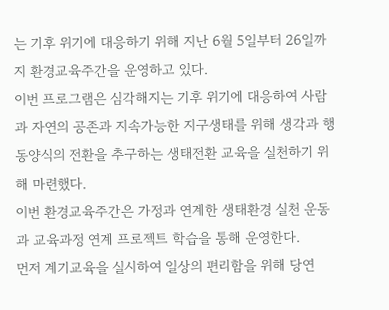는 기후 위기에 대응하기 위해 지난 6월 5일부터 26일까지 환경교육주간을 운영하고 있다.
이번 프로그램은 심각해지는 기후 위기에 대응하여 사람과 자연의 공존과 지속가능한 지구생태를 위해 생각과 행동양식의 전환을 추구하는 생태전환 교육을 실천하기 위해 마련했다.
이번 환경교육주간은 가정과 연계한 생태환경 실천 운동과 교육과정 연계 프로젝트 학습을 통해 운영한다.
먼저 계기교육을 실시하여 일상의 편리함을 위해 당연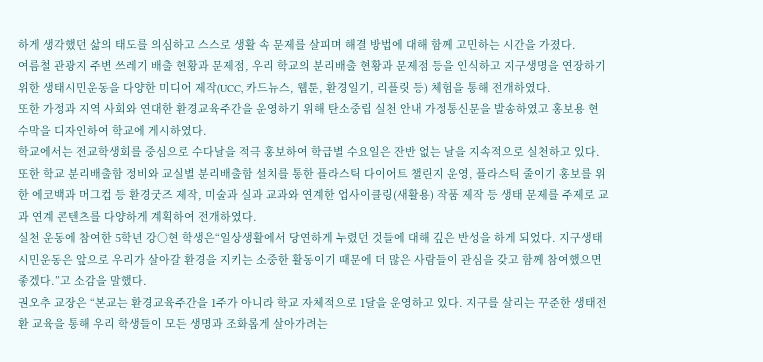하게 생각했던 삶의 태도를 의심하고 스스로 생활 속 문제를 살피며 해결 방법에 대해 함께 고민하는 시간을 가졌다.
여름철 관광지 주변 쓰레기 배출 현황과 문제점, 우리 학교의 분리배출 현황과 문제점 등을 인식하고 지구생명을 연장하기 위한 생태시민운동을 다양한 미디어 제작(UCC, 카드뉴스, 웹툰, 환경일기, 리플릿 등) 체험을 통해 전개하였다.
또한 가정과 지역 사회와 연대한 환경교육주간을 운영하기 위해 탄소중립 실천 안내 가정통신문을 발송하였고 홍보용 현수막을 디자인하여 학교에 게시하였다.
학교에서는 전교학생회를 중심으로 수다날을 적극 홍보하여 학급별 수요일은 잔반 없는 날을 지속적으로 실천하고 있다.
또한 학교 분리배출함 정비와 교실별 분리배출함 설치를 통한 플라스틱 다이어트 챌린지 운영, 플라스틱 줄이기 홍보를 위한 에코백과 머그컵 등 환경굿즈 제작, 미술과 실과 교과와 연계한 업사이클링(새활용) 작품 제작 등 생태 문제를 주제로 교과 연계 콘텐츠를 다양하게 계획하여 전개하였다.
실천 운동에 참여한 5학년 강○현 학생은“일상생활에서 당연하게 누렸던 것들에 대해 깊은 반성을 하게 되었다. 지구생태 시민운동은 앞으로 우리가 살아갈 환경을 지키는 소중한 활동이기 때문에 더 많은 사람들이 관심을 갖고 함께 참여했으면 좋겠다.”고 소감을 말했다.
권오추 교장은 “본교는 환경교육주간을 1주가 아니라 학교 자체적으로 1달을 운영하고 있다. 지구를 살리는 꾸준한 생태전환 교육을 통해 우리 학생들이 모든 생명과 조화롭게 살아가려는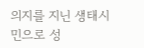의지를 지닌 생태시민으로 성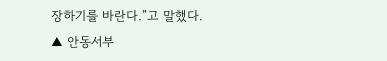장하기를 바란다.”고 말했다.
▲ 안동서부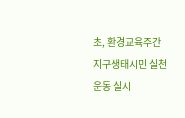초, 환경교육주간 지구생태시민 실천운동 실시